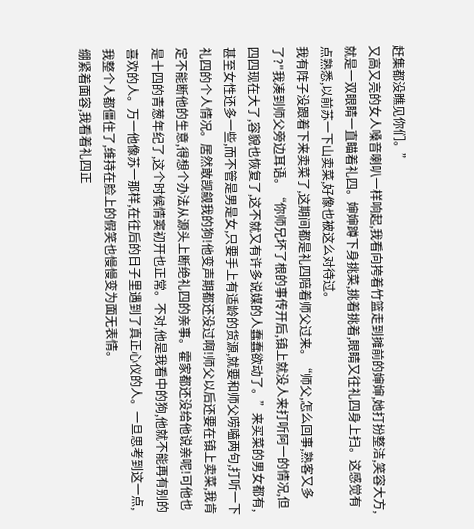赶集都没瞧见你们。”
又高又亮的女人嗓音喇叭一样响起,我看向挎着竹篮走到摊前的婶婶,她打扮整洁,笑容大方,就是一双眼睛一直瞄着礼四。婶婶蹲下身挑菜,挑着挑着,眼睛又往礼四身上扫。这感觉有点熟悉,以前苏一下山卖菜,好像也被这么对待过。
我有阵子没跟着下来卖菜了,这期间都是礼四陪着师父过来。“师父,怎么回事,熟客又多了?"我凑到师父旁边耳语。“你师兄坏了根的事传开后,镇上就没人来打听阿一的情况,但四四现在大了,容貌也恢复了,这不就又有许多说媒的人蠢蠢欲动了。”来买菜的男女都有,甚至女性还多一些,而不管是男是女,只要手上有适龄的货源,就要和师父唠嗑两句,打听一下礼四的个人情况。居然敢觊觎我的狗!他变声期都还没过啊!师父以后还要在镇上卖菜,我肯定不能断他的生意,得想个办法从源头上断绝礼四的亲事。霍家都还没给他说亲呢!可他也是十四的青葱年纪了,这个时候情窦初开也正常。不对,他是我看中的狗,他就不能再有别的喜欢的人。万一他像苏一那样,在往后的日子里遇到了真正心仪的人。一旦思考到这一点,我整个人都僵住了,维持在脸上的假笑也慢慢变为面无表情。
绷紧着面容,我看着礼四正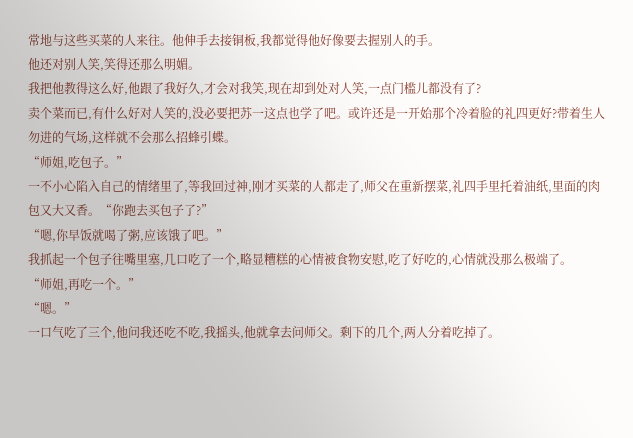常地与这些买菜的人来往。他伸手去接铜板,我都觉得他好像要去握别人的手。
他还对别人笑,笑得还那么明媚。
我把他教得这么好,他跟了我好久,才会对我笑,现在却到处对人笑,一点门槛儿都没有了?
卖个菜而已,有什么好对人笑的,没必要把苏一这点也学了吧。或许还是一开始那个冷着脸的礼四更好?带着生人勿进的气场,这样就不会那么招蜂引蝶。
“师姐,吃包子。”
一不小心陷入自己的情绪里了,等我回过神,刚才买菜的人都走了,师父在重新摆菜,礼四手里托着油纸,里面的肉包又大又香。“你跑去买包子了?”
“嗯,你早饭就喝了粥,应该饿了吧。”
我抓起一个包子往嘴里塞,几口吃了一个,略显糟糕的心情被食物安慰,吃了好吃的,心情就没那么极端了。
“师姐,再吃一个。”
“嗯。”
一口气吃了三个,他问我还吃不吃,我摇头,他就拿去问师父。剩下的几个,两人分着吃掉了。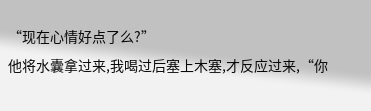“现在心情好点了么?”
他将水囊拿过来,我喝过后塞上木塞,才反应过来,“你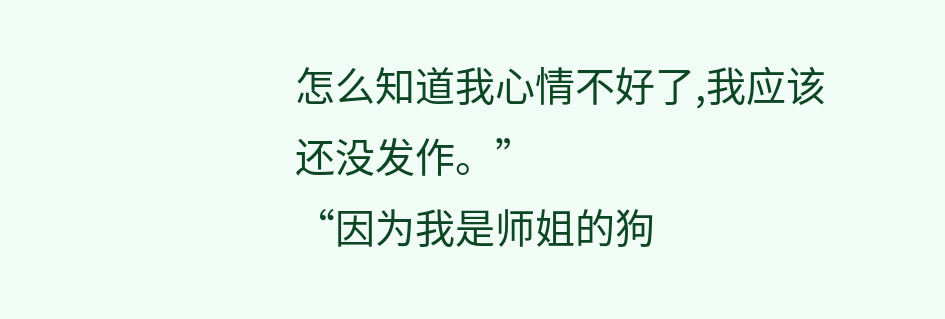怎么知道我心情不好了,我应该还没发作。”
“因为我是师姐的狗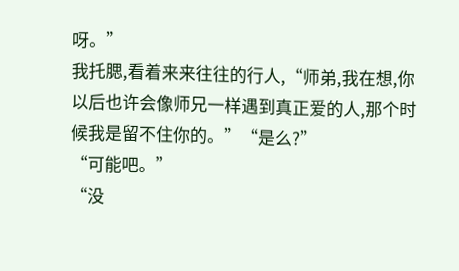呀。”
我托腮,看着来来往往的行人,“师弟,我在想,你以后也许会像师兄一样遇到真正爱的人,那个时候我是留不住你的。”“是么?”
“可能吧。”
“没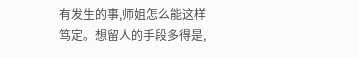有发生的事,师姐怎么能这样笃定。想留人的手段多得是,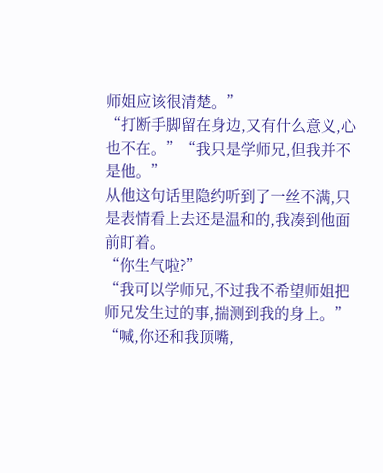师姐应该很清楚。”
“打断手脚留在身边,又有什么意义,心也不在。”“我只是学师兄,但我并不是他。”
从他这句话里隐约听到了一丝不满,只是表情看上去还是温和的,我凑到他面前盯着。
“你生气啦?”
“我可以学师兄,不过我不希望师姐把师兄发生过的事,揣测到我的身上。”
“喊,你还和我顶嘴,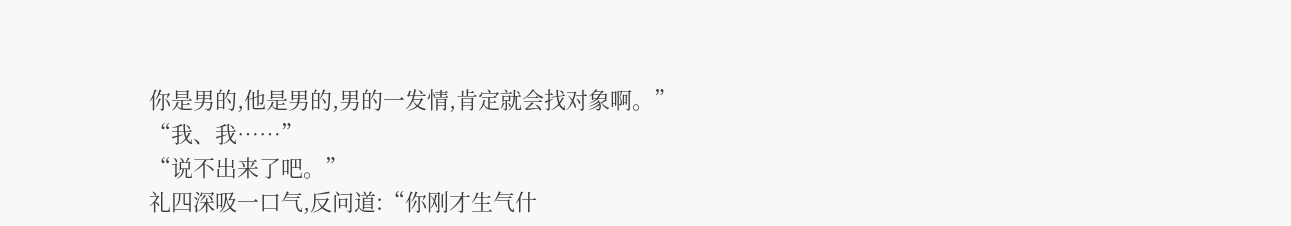你是男的,他是男的,男的一发情,肯定就会找对象啊。”
“我、我……”
“说不出来了吧。”
礼四深吸一口气,反问道:“你刚才生气什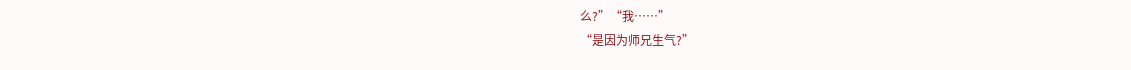么?”“我……”
“是因为师兄生气?”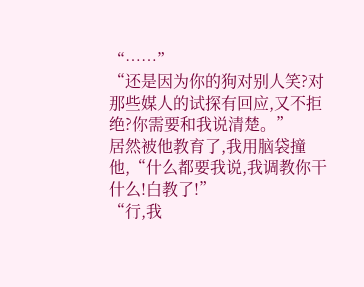“……”
“还是因为你的狗对别人笑?对那些媒人的试探有回应,又不拒绝?你需要和我说清楚。”
居然被他教育了,我用脑袋撞他,“什么都要我说,我调教你干什么!白教了!”
“行,我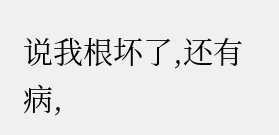说我根坏了,还有病,